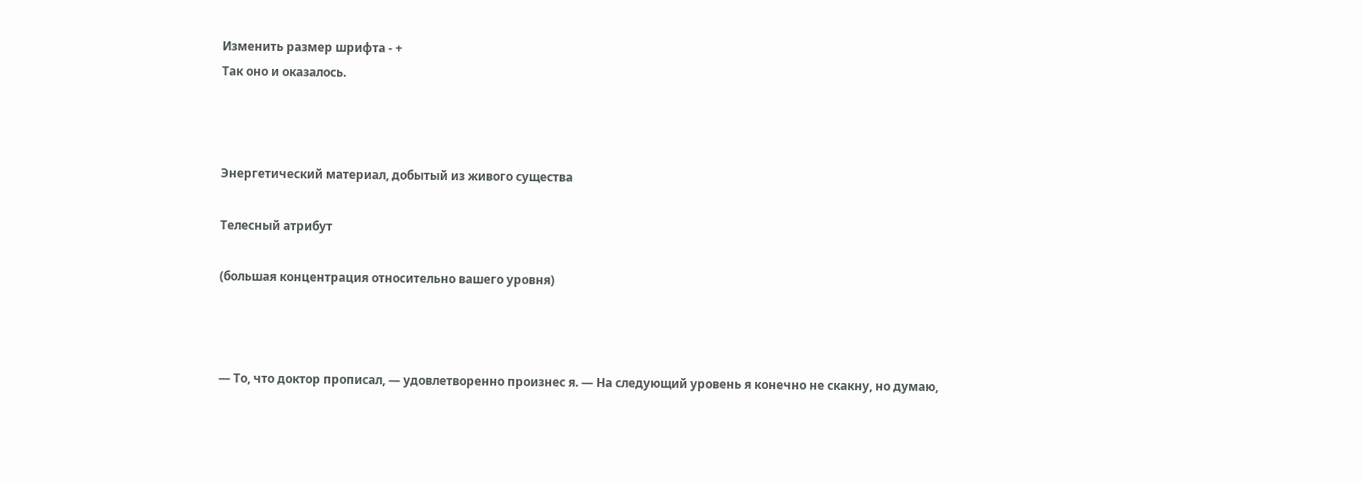Изменить размер шрифта - +
Так оно и оказалось.



Энергетический материал, добытый из живого существа

Телесный атрибут

(большая концентрация относительно вашего уровня)



— То, что доктор прописал, — удовлетворенно произнес я. — На следующий уровень я конечно не скакну, но думаю,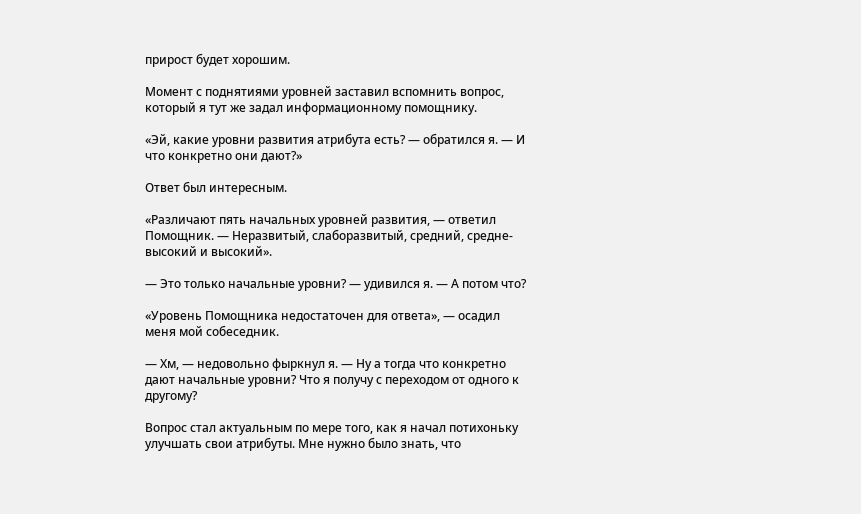прирост будет хорошим.

Момент с поднятиями уровней заставил вспомнить вопрос, который я тут же задал информационному помощнику.

«Эй, какие уровни развития атрибута есть? — обратился я. — И что конкретно они дают?»

Ответ был интересным.

«Различают пять начальных уровней развития, — ответил Помощник. — Неразвитый, слаборазвитый, средний, средне-высокий и высокий».

— Это только начальные уровни? — удивился я. — А потом что?

«Уровень Помощника недостаточен для ответа», — осадил меня мой собеседник.

— Хм, — недовольно фыркнул я. — Ну а тогда что конкретно дают начальные уровни? Что я получу с переходом от одного к другому?

Вопрос стал актуальным по мере того, как я начал потихоньку улучшать свои атрибуты. Мне нужно было знать, что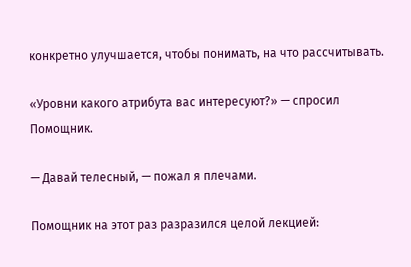конкретно улучшается, чтобы понимать, на что рассчитывать.

«Уровни какого атрибута вас интересуют?» — спросил Помощник.

— Давай телесный, — пожал я плечами.

Помощник на этот раз разразился целой лекцией: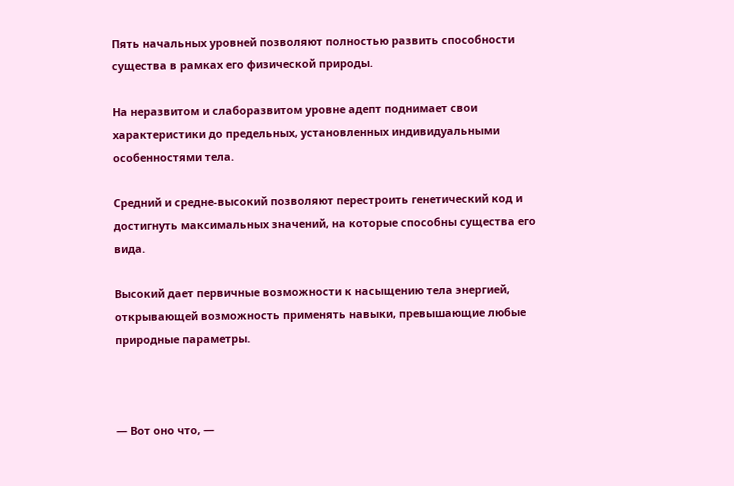Пять начальных уровней позволяют полностью развить способности существа в рамках его физической природы.

На неразвитом и слаборазвитом уровне адепт поднимает свои характеристики до предельных, установленных индивидуальными особенностями тела.

Средний и средне-высокий позволяют перестроить генетический код и достигнуть максимальных значений, на которые способны существа его вида.

Высокий дает первичные возможности к насыщению тела энергией, открывающей возможность применять навыки, превышающие любые природные параметры.



— Вот оно что, —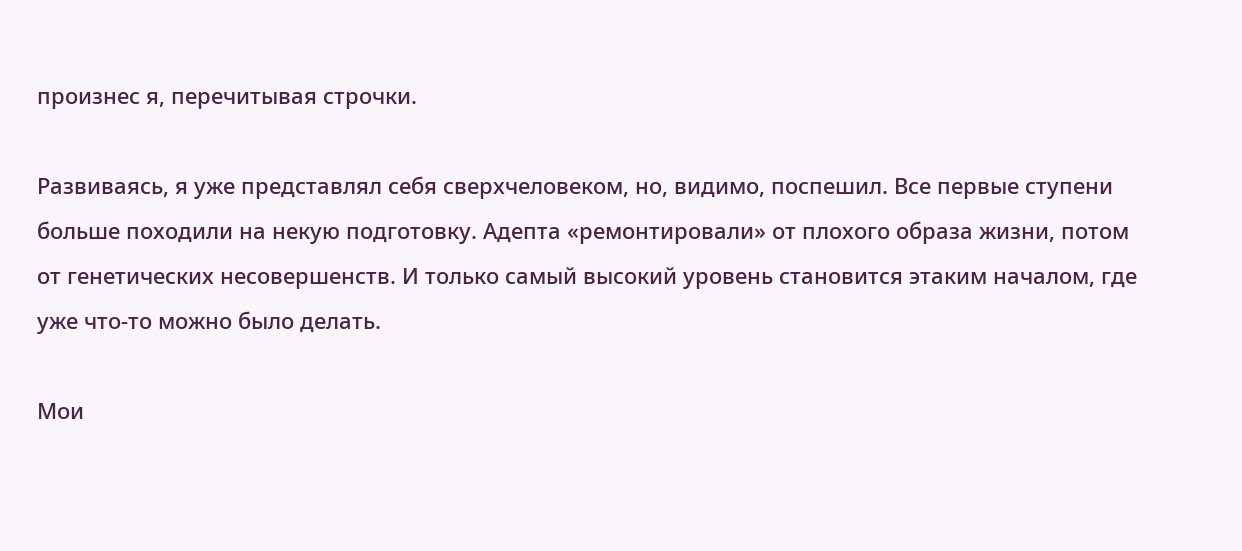произнес я, перечитывая строчки.

Развиваясь, я уже представлял себя сверхчеловеком, но, видимо, поспешил. Все первые ступени больше походили на некую подготовку. Адепта «ремонтировали» от плохого образа жизни, потом от генетических несовершенств. И только самый высокий уровень становится этаким началом, где уже что-то можно было делать.

Мои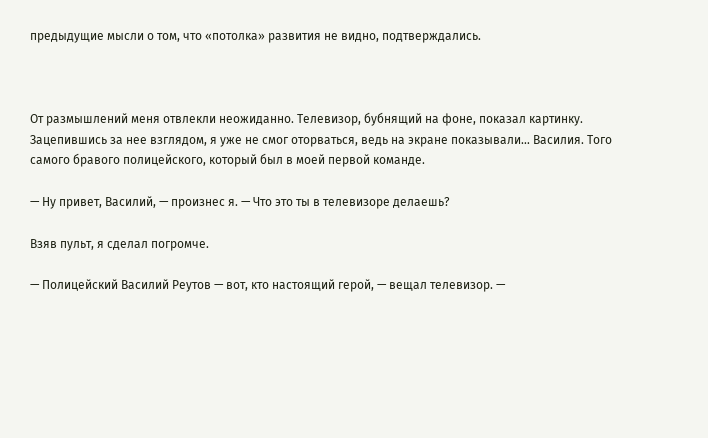предыдущие мысли о том, что «потолка» развития не видно, подтверждались.



От размышлений меня отвлекли неожиданно. Телевизор, бубнящий на фоне, показал картинку. Зацепившись за нее взглядом, я уже не смог оторваться, ведь на экране показывали… Василия. Того самого бравого полицейского, который был в моей первой команде.

— Ну привет, Василий, — произнес я. — Что это ты в телевизоре делаешь?

Взяв пульт, я сделал погромче.

— Полицейский Василий Реутов — вот, кто настоящий герой, — вещал телевизор. —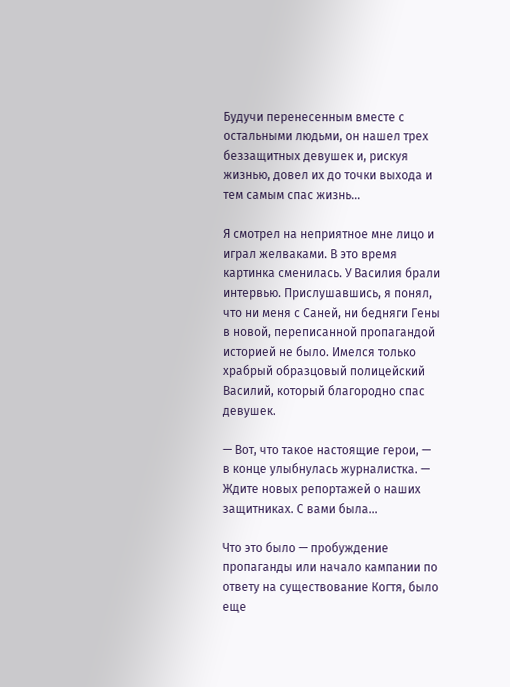Будучи перенесенным вместе с остальными людьми, он нашел трех беззащитных девушек и, рискуя жизнью, довел их до точки выхода и тем самым спас жизнь…

Я смотрел на неприятное мне лицо и играл желваками. В это время картинка сменилась. У Василия брали интервью. Прислушавшись, я понял, что ни меня с Саней, ни бедняги Гены в новой, переписанной пропагандой историей не было. Имелся только храбрый образцовый полицейский Василий, который благородно спас девушек.

— Вот, что такое настоящие герои, — в конце улыбнулась журналистка. — Ждите новых репортажей о наших защитниках. С вами была…

Что это было — пробуждение пропаганды или начало кампании по ответу на существование Когтя, было еще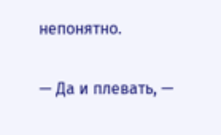непонятно.

— Да и плевать, —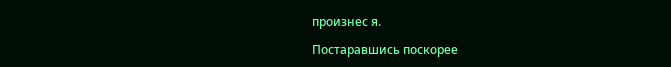произнес я.

Постаравшись поскорее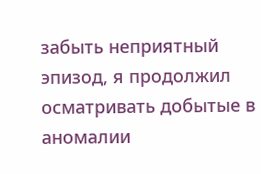забыть неприятный эпизод, я продолжил осматривать добытые в аномалии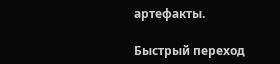артефакты.

Быстрый переход